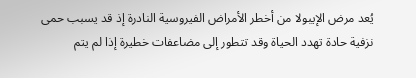يُعد مرض الإيبولا من أخطر الأمراض الفيروسية النادرة إذ قد يسبب حمى نزفية حادة تهدد الحياة وقد تتطور إلى مضاعفات خطيرة إذا لم يتم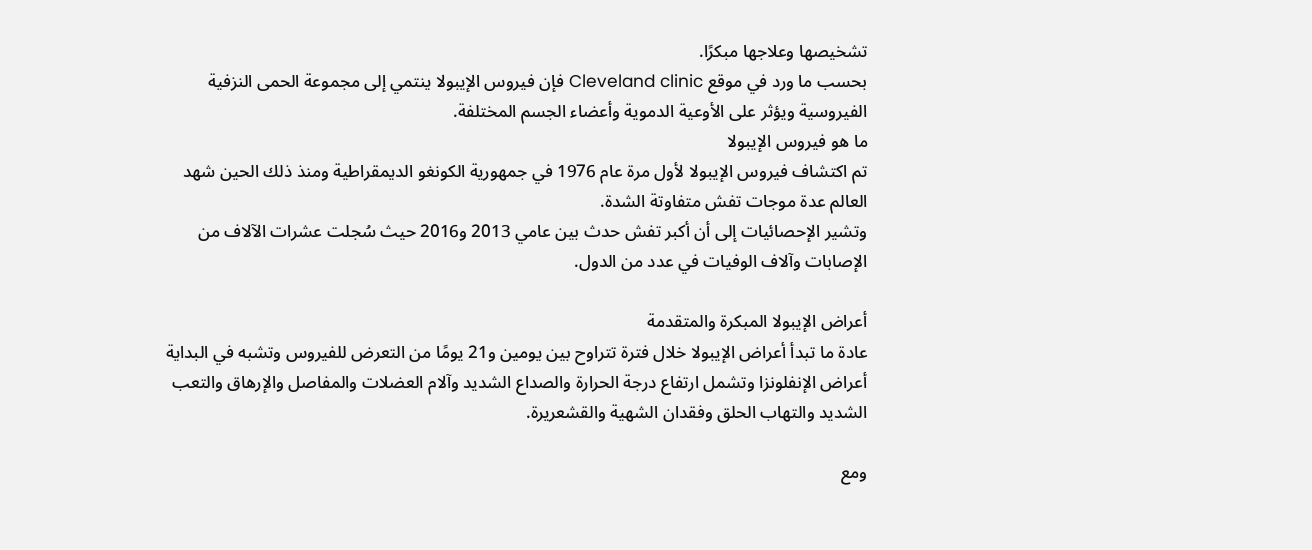تشخيصها وعلاجها مبكرًا.
بحسب ما ورد في موقع Cleveland clinic فإن فيروس الإيبولا ينتمي إلى مجموعة الحمى النزفية الفيروسية ويؤثر على الأوعية الدموية وأعضاء الجسم المختلفة.
ما هو فيروس الإيبولا
تم اكتشاف فيروس الإيبولا لأول مرة عام 1976 في جمهورية الكونغو الديمقراطية ومنذ ذلك الحين شهد العالم عدة موجات تفش متفاوتة الشدة.
وتشير الإحصائيات إلى أن أكبر تفش حدث بين عامي 2013 و2016 حيث سُجلت عشرات الآلاف من الإصابات وآلاف الوفيات في عدد من الدول.

أعراض الإيبولا المبكرة والمتقدمة
عادة ما تبدأ أعراض الإيبولا خلال فترة تتراوح بين يومين و21 يومًا من التعرض للفيروس وتشبه في البداية أعراض الإنفلونزا وتشمل ارتفاع درجة الحرارة والصداع الشديد وآلام العضلات والمفاصل والإرهاق والتعب الشديد والتهاب الحلق وفقدان الشهية والقشعريرة.

ومع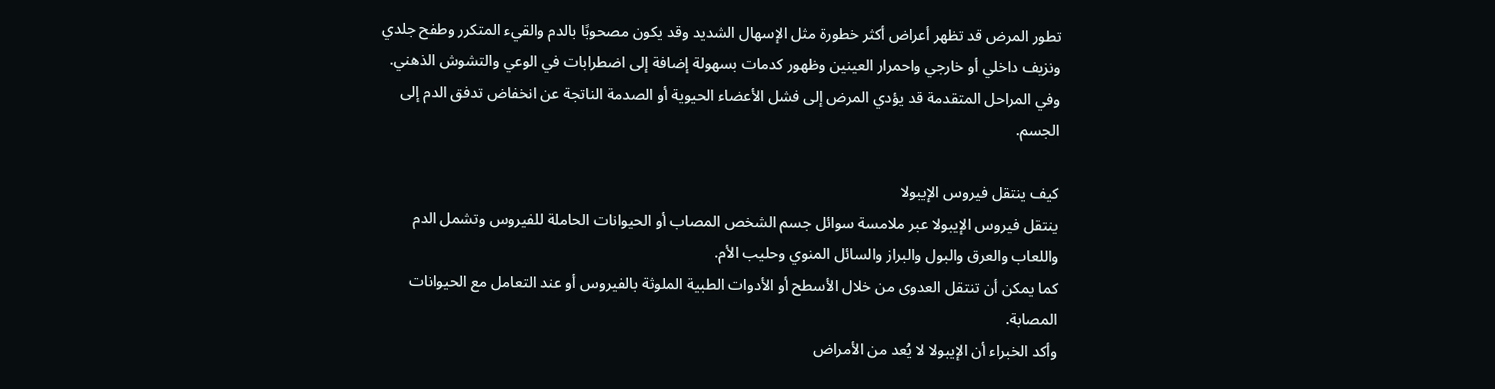تطور المرض قد تظهر أعراض أكثر خطورة مثل الإسهال الشديد وقد يكون مصحوبًا بالدم والقيء المتكرر وطفح جلدي ونزيف داخلي أو خارجي واحمرار العينين وظهور كدمات بسهولة إضافة إلى اضطرابات في الوعي والتشوش الذهني.
وفي المراحل المتقدمة قد يؤدي المرض إلى فشل الأعضاء الحيوية أو الصدمة الناتجة عن انخفاض تدفق الدم إلى الجسم.

كيف ينتقل فيروس الإيبولا
ينتقل فيروس الإيبولا عبر ملامسة سوائل جسم الشخص المصاب أو الحيوانات الحاملة للفيروس وتشمل الدم واللعاب والعرق والبول والبراز والسائل المنوي وحليب الأم.
كما يمكن أن تنتقل العدوى من خلال الأسطح أو الأدوات الطبية الملوثة بالفيروس أو عند التعامل مع الحيوانات المصابة.
وأكد الخبراء أن الإيبولا لا يُعد من الأمراض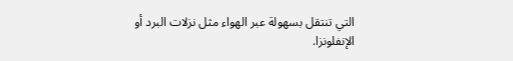التي تنتقل بسهولة عبر الهواء مثل نزلات البرد أو الإنفلونزا.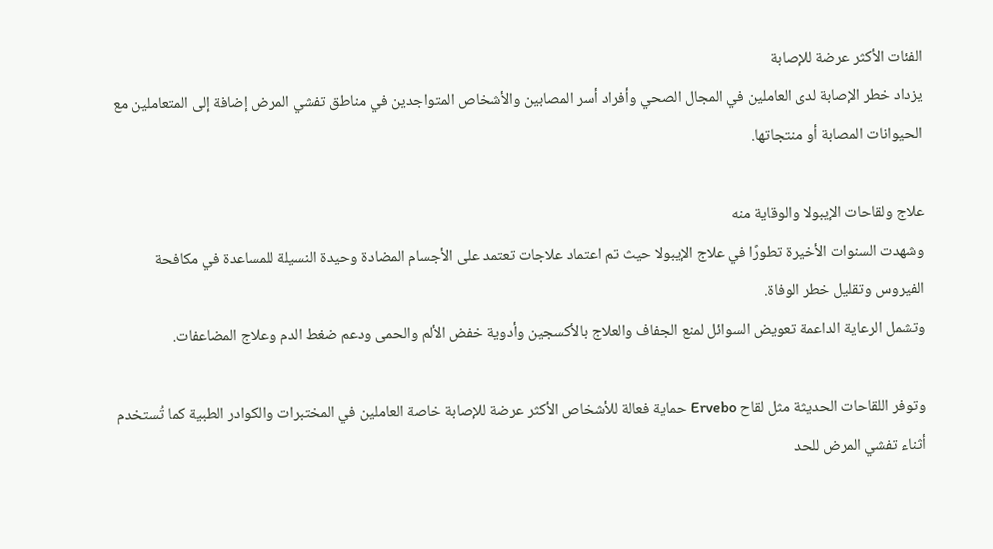الفئات الأكثر عرضة للإصابة
يزداد خطر الإصابة لدى العاملين في المجال الصحي وأفراد أسر المصابين والأشخاص المتواجدين في مناطق تفشي المرض إضافة إلى المتعاملين مع الحيوانات المصابة أو منتجاتها.

علاج ولقاحات الإيبولا والوقاية منه
وشهدت السنوات الأخيرة تطورًا في علاج الإيبولا حيث تم اعتماد علاجات تعتمد على الأجسام المضادة وحيدة النسيلة للمساعدة في مكافحة الفيروس وتقليل خطر الوفاة.
وتشمل الرعاية الداعمة تعويض السوائل لمنع الجفاف والعلاج بالأكسجين وأدوية خفض الألم والحمى ودعم ضغط الدم وعلاج المضاعفات.

وتوفر اللقاحات الحديثة مثل لقاح Ervebo حماية فعالة للأشخاص الأكثر عرضة للإصابة خاصة العاملين في المختبرات والكوادر الطبية كما تُستخدم أثناء تفشي المرض للحد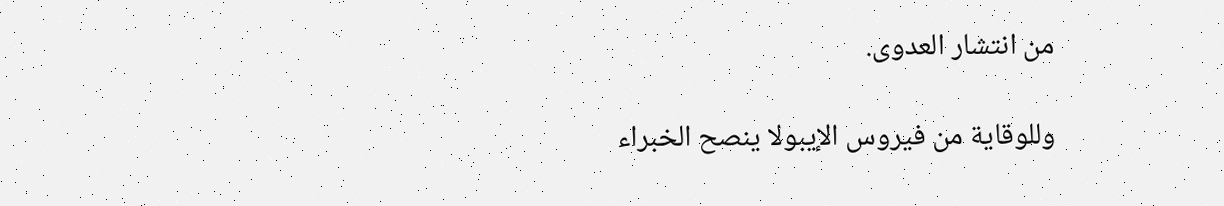من انتشار العدوى.

وللوقاية من فيروس الإيبولا ينصح الخبراء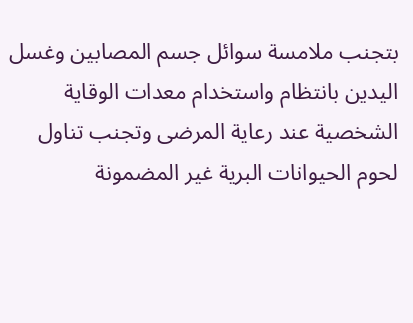بتجنب ملامسة سوائل جسم المصابين وغسل اليدين بانتظام واستخدام معدات الوقاية الشخصية عند رعاية المرضى وتجنب تناول لحوم الحيوانات البرية غير المضمونة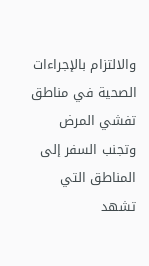والالتزام بالإجراءات الصحية في مناطق تفشي المرض وتجنب السفر إلى المناطق التي تشهد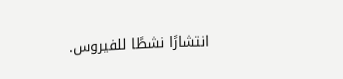انتشارًا نشطًا للفيروس.